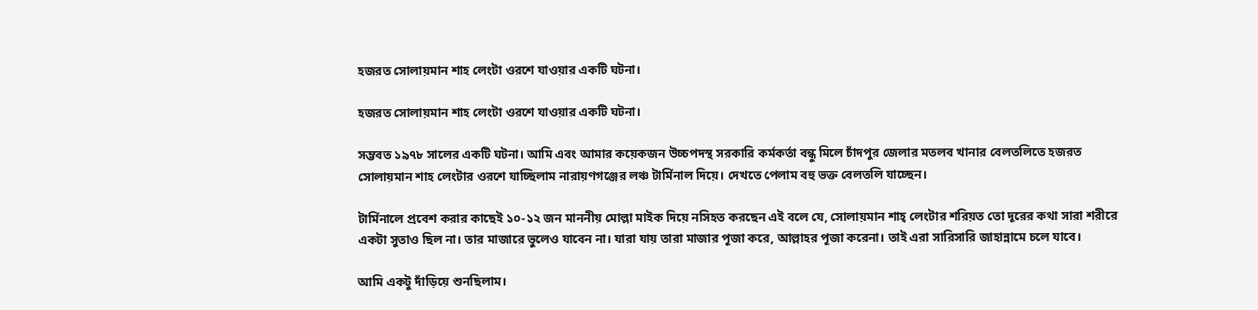হজরত সোলায়মান শাহ লেংটা ওরশে যাওয়ার একটি ঘটনা।

হজরত সোলায়মান শাহ লেংটা ওরশে যাওয়ার একটি ঘটনা।

সম্ভবত ১৯৭৮ সালের একটি ঘটনা। আমি এবং আমার কয়েকজন উচ্চপদস্থ সরকারি কর্মকর্তা বন্ধু মিলে চাঁদপুর জেলার মতলব খানার বেলতলিতে হজরত সোলায়মান শাহ লেংটার ওরশে যাচ্ছিলাম নারায়ণগঞ্জের লঞ্চ টার্মিনাল দিয়ে। দেখতে পেলাম বহু ভক্ত বেলতলি যাচ্ছেন।

টার্মিনালে প্রবেশ করার কাছেই ১০-১২ জন মাননীয় মোল্লা মাইক দিয়ে নসিহত করছেন এই বলে যে, সোলায়মান শাহ্ লেংটার শরিয়ত তো দূরের কথা সারা শরীরে একটা সুতাও ছিল না। তার মাজারে ভুলেও যাবেন না। যারা যায় তারা মাজার পূজা করে, আল্লাহর পূজা করেনা। তাই এরা সারিসারি জাহান্নামে চলে যাবে।

আমি একটু দাঁড়িয়ে শুনছিলাম।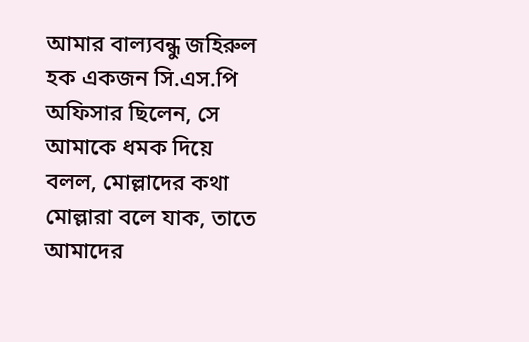আমার বাল্যবন্ধু জহিরুল হক একজন সি.এস.পি অফিসার ছিলেন, সে আমাকে ধমক দিয়ে বলল, মোল্লাদের কথা মোল্লারা বলে যাক, তাতে আমাদের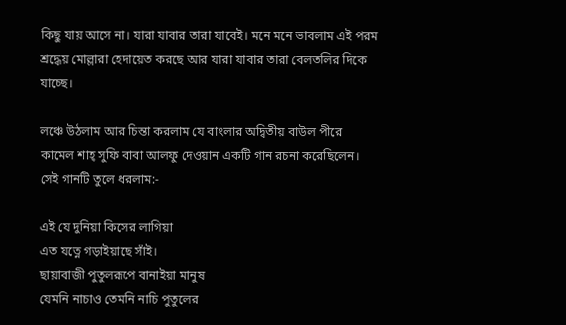কিছু যায় আসে না। যারা যাবার তারা যাবেই। মনে মনে ভাবলাম এই পরম শ্রদ্ধেয় মোল্লারা হেদায়েত করছে আর যারা যাবার তারা বেলতলির দিকে যাচ্ছে।

লঞ্চে উঠলাম আর চিন্তা করলাম যে বাংলার অদ্বিতীয় বাউল পীরে কামেল শাহ্ সুফি বাবা আলফু দেওয়ান একটি গান রচনা করেছিলেন। সেই গানটি তুলে ধরলাম:-

এই যে দুনিয়া কিসের লাগিয়া
এত যত্নে গড়াইয়াছে সাঁই।
ছায়াবাজী পুতুলরূপে বানাইয়া মানুষ
যেমনি নাচাও তেমনি নাচি পুতুলের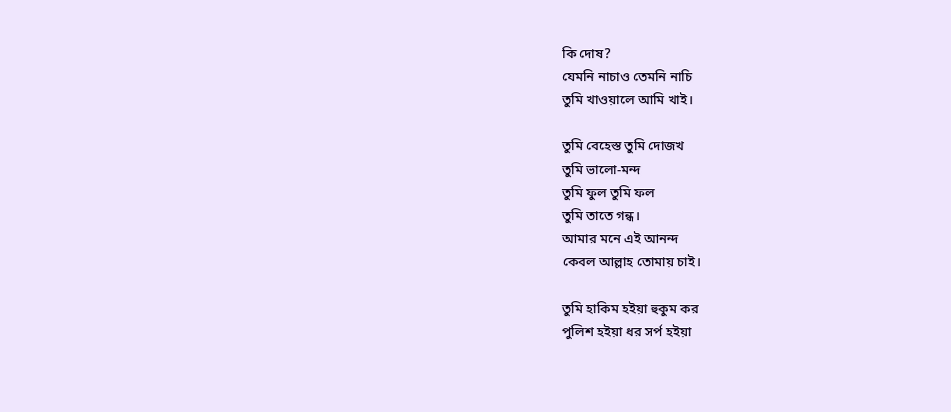কি দোষ?
যেমনি নাচাও তেমনি নাচি
তুমি খাওয়ালে আমি খাই।

তুমি বেহেস্ত তুমি দোজখ
তুমি ভালো-মন্দ
তুমি ফুল তুমি ফল
তুমি তাতে গন্ধ।
আমার মনে এই আনন্দ
কেবল আল্লাহ তোমায় চাই।

তুমি হাকিম হইয়া হুকুম কর
পুলিশ হইয়া ধর সর্প হইয়া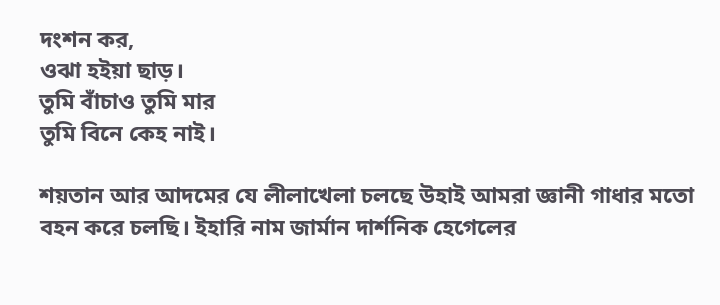দংশন কর,
ওঝা হইয়া ছাড়।
তুমি বাঁচাও তুমি মার
তুমি বিনে কেহ নাই।

শয়তান আর আদমের যে লীলাখেলা চলছে উহাই আমরা জ্ঞানী গাধার মতো বহন করে চলছি। ইহারি নাম জার্মান দার্শনিক হেগেলের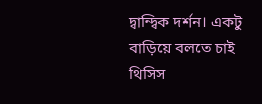দ্বান্দ্বিক দর্শন। একটু বাড়িয়ে বলতে চাই থিসিস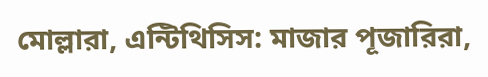মোল্লারা, এন্টিথিসিস: মাজার পূজারিরা,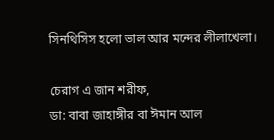সিনথিসিস হলো ভাল আর মন্দের লীলাখেলা।

চেরাগ এ জান শরীফ,
ডা: বাবা জাহাঙ্গীর বা ঈমান আল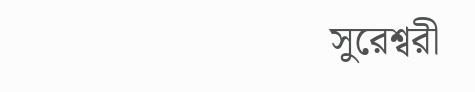সুরেশ্বরী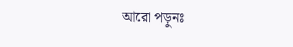আরো পড়ুনঃ